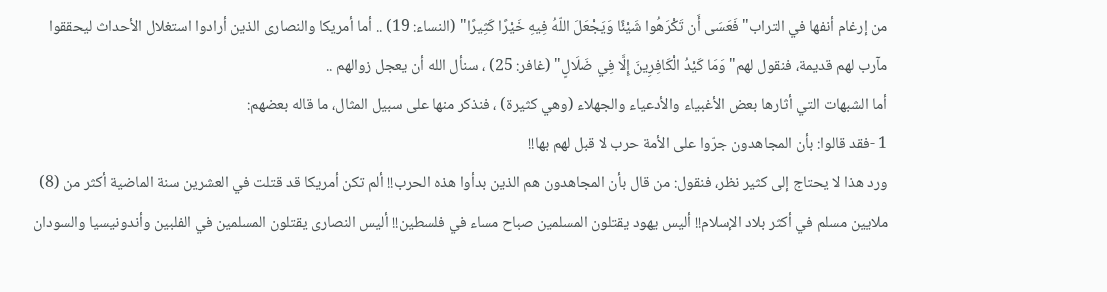من إرغام أنفها في التراب"فَعَسَى أَن تَكْرَهُوا شَيْئًا وَيَجْعَلَ اللّهُ فِيهِ خَيْرًا كَثِيرًا" (النساء: 19) .. أما أمريكا والنصارى الذين أرادوا استغلال الأحداث ليحققوا مآرب لهم قديمة، فنقول لهم"وَمَا كَيْدُ الْكَافِرِينَ إِلَّا فِي ضَلَالٍ" (غافر: 25) ، سنأل الله أن يعجل زوالهم ..
أما الشبهات التي أثارها بعض الأغبياء والأدعياء والجهلاء (وهي كثيرة) ، فنذكر منها على سبيل المثال، ما قاله بعضهم:
1 -فقد قالوا: بأن المجاهدون جرّوا على الأمة حرب لا قبل لهم بها!!
ورد هذا لا يحتاج إلى كثير نظر، فنقول: من قال بأن المجاهدون هم الذين بدأوا هذه الحرب!! ألم تكن أمريكا قد قتلت في العشرين سنة الماضية أكثر من (8) ملايين مسلم في أكثر بلاد الإسلام!! أليس يهود يقتلون المسلمين صباح مساء في فلسطين!! أليس النصارى يقتلون المسلمين في الفلبين وأندونيسيا والسودان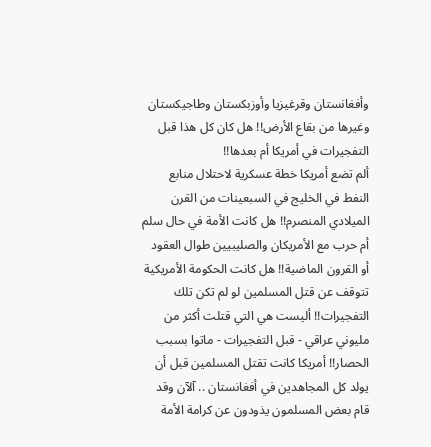وأفغانستان وقرغيزيا وأوزبكستان وطاجيكستان وغيرها من بقاع الأرض!! هل كان كل هذا قبل التفجيرات في أمريكا أم بعدها!!
ألم تضع أمريكا خطة عسكرية لاحتلال منابع النفط في الخليج في السبعينات من القرن الميلادي المنصرم!! هل كانت الأمة في حال سلم أم حرب مع الأمريكان والصليبيين طوال العقود أو القرون الماضية!! هل كانت الحكومة الأمريكية تتوقف عن قتل المسلمين لو لم تكن تلك التفجيرات!! أليست هي التي قتلت أكثر من مليوني عراقي - قبل التفجيرات - ماتوا بسبب الحصار!! أمريكا كانت تقتل المسلمين قبل أن يولد كل المجاهدين في أفغانستان .. آلآن وقد قام بعض المسلمون يذودون عن كرامة الأمة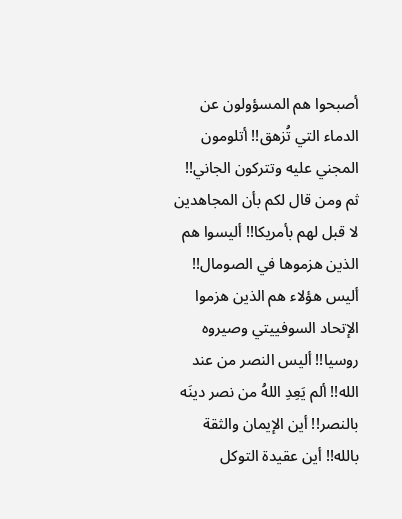أصبحوا هم المسؤولون عن الدماء التي تُزهق!! أتلومون المجني عليه وتتركون الجاني!!
ثم ومن قال لكم بأن المجاهدين لا قبل لهم بأمريكا!! أليسوا هم الذين هزموها في الصومال!! أليس هؤلاء هم الذين هزموا الإتحاد السوفييتي وصيروه روسيا!! أليس النصر من عند الله!! ألم يَعِدِ اللهُ من نصر دينَه بالنصر!! أين الإيمان والثقة بالله!! أين عقيدة التوكل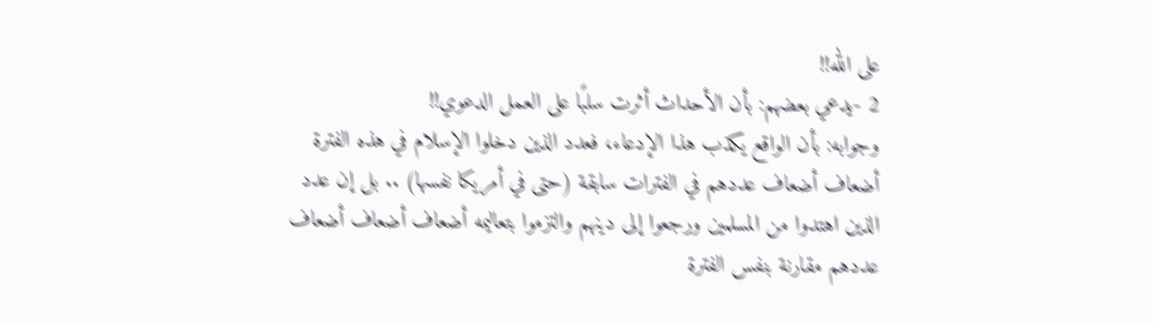على الله!!
2 -يدعي بعضهم: بأن الأحداث أثرت سلبًا على العمل الدعوي!!
وجوابه: بأن الواقع يكذب هذا الإدعاء، فعدد الذين دخلوا الإسلام في هذه الفترة أضعاف أضعاف عددهم في الفترات سابقة (حتى في أمريكا نفسها) .. بل إن عدد الذين اهتدوا من المسلمين ورجعوا إلى دينهم والتزموا بتعاليمه أضعاف أضعاف أضعاف عددهم مقارنة بنفس الفترة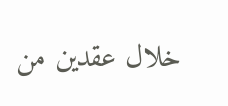خلال عقدين من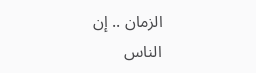الزمان .. إن الناس